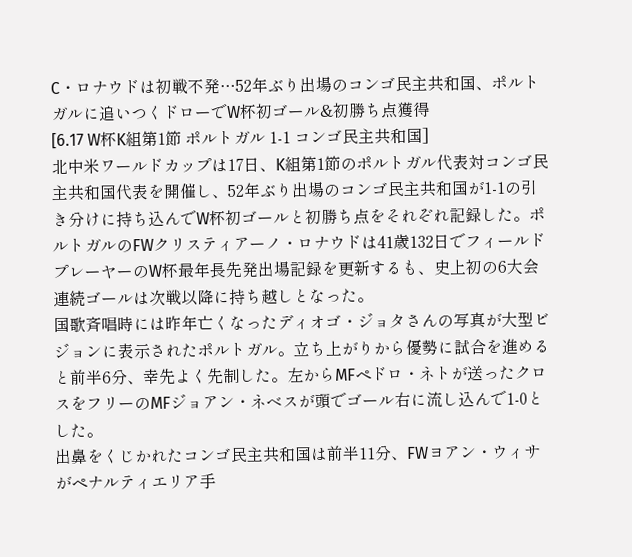C・ロナウドは初戦不発…52年ぶり出場のコンゴ民主共和国、ポルトガルに追いつくドローでW杯初ゴール&初勝ち点獲得
[6.17 W杯K組第1節 ポルトガル 1-1 コンゴ民主共和国]
北中米ワールドカップは17日、K組第1節のポルトガル代表対コンゴ民主共和国代表を開催し、52年ぶり出場のコンゴ民主共和国が1-1の引き分けに持ち込んでW杯初ゴールと初勝ち点をそれぞれ記録した。ポルトガルのFWクリスティアーノ・ロナウドは41歳132日でフィールドプレーヤーのW杯最年長先発出場記録を更新するも、史上初の6大会連続ゴールは次戦以降に持ち越しとなった。
国歌斉唱時には昨年亡くなったディオゴ・ジョタさんの写真が大型ビジョンに表示されたポルトガル。立ち上がりから優勢に試合を進めると前半6分、幸先よく先制した。左からMFペドロ・ネトが送ったクロスをフリーのMFジョアン・ネベスが頭でゴール右に流し込んで1-0とした。
出鼻をくじかれたコンゴ民主共和国は前半11分、FWヨアン・ウィサがペナルティエリア手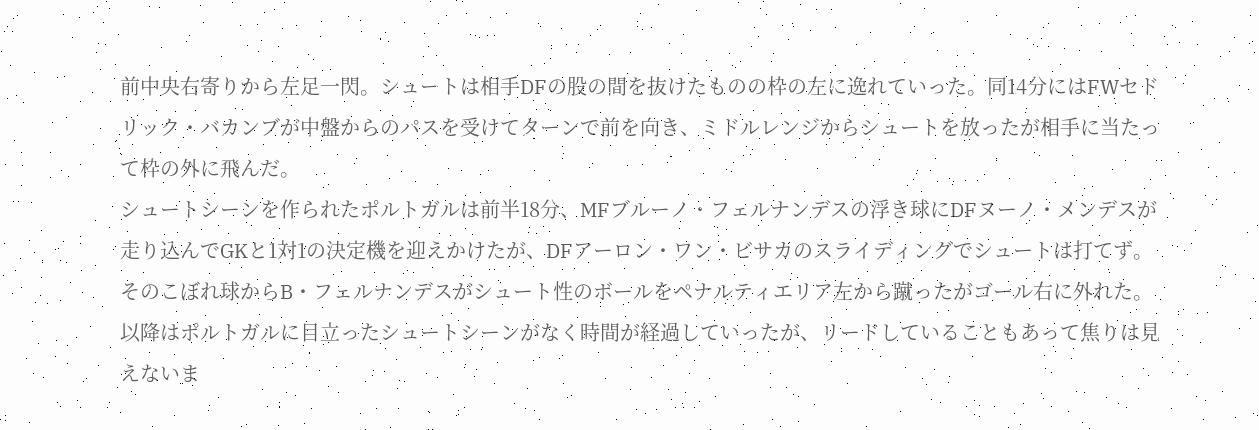前中央右寄りから左足一閃。シュートは相手DFの股の間を抜けたものの枠の左に逸れていった。同14分にはFWセドリック・バカンブが中盤からのパスを受けてターンで前を向き、ミドルレンジからシュートを放ったが相手に当たって枠の外に飛んだ。
シュートシーンを作られたポルトガルは前半18分、MFブルーノ・フェルナンデスの浮き球にDFヌーノ・メンデスが走り込んでGKと1対1の決定機を迎えかけたが、DFアーロン・ワン・ビサカのスライディングでシュートは打てず。そのこぼれ球からB・フェルナンデスがシュート性のボールをペナルティエリア左から蹴ったがゴール右に外れた。
以降はポルトガルに目立ったシュートシーンがなく時間が経過していったが、リードしていることもあって焦りは見えないま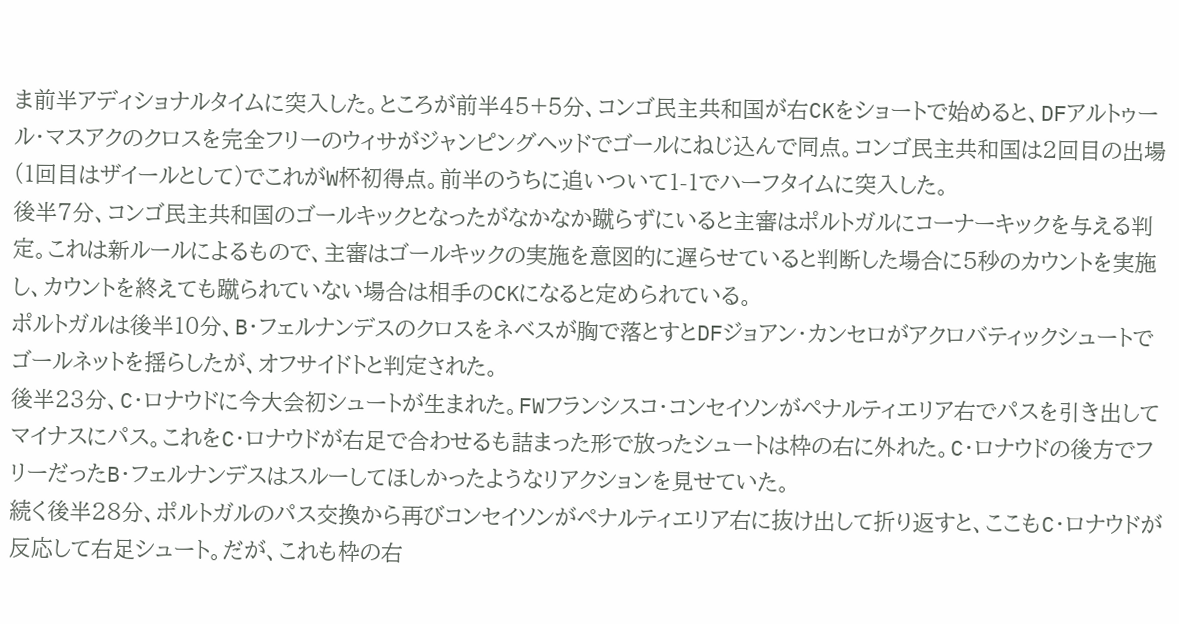ま前半アディショナルタイムに突入した。ところが前半45+5分、コンゴ民主共和国が右CKをショートで始めると、DFアルトゥール・マスアクのクロスを完全フリーのウィサがジャンピングヘッドでゴールにねじ込んで同点。コンゴ民主共和国は2回目の出場(1回目はザイールとして)でこれがW杯初得点。前半のうちに追いついて1-1でハーフタイムに突入した。
後半7分、コンゴ民主共和国のゴールキックとなったがなかなか蹴らずにいると主審はポルトガルにコーナーキックを与える判定。これは新ルールによるもので、主審はゴールキックの実施を意図的に遅らせていると判断した場合に5秒のカウントを実施し、カウントを終えても蹴られていない場合は相手のCKになると定められている。
ポルトガルは後半10分、B・フェルナンデスのクロスをネベスが胸で落とすとDFジョアン・カンセロがアクロバティックシュートでゴールネットを揺らしたが、オフサイドトと判定された。
後半23分、C・ロナウドに今大会初シュートが生まれた。FWフランシスコ・コンセイソンがペナルティエリア右でパスを引き出してマイナスにパス。これをC・ロナウドが右足で合わせるも詰まった形で放ったシュートは枠の右に外れた。C・ロナウドの後方でフリーだったB・フェルナンデスはスルーしてほしかったようなリアクションを見せていた。
続く後半28分、ポルトガルのパス交換から再びコンセイソンがペナルティエリア右に抜け出して折り返すと、ここもC・ロナウドが反応して右足シュート。だが、これも枠の右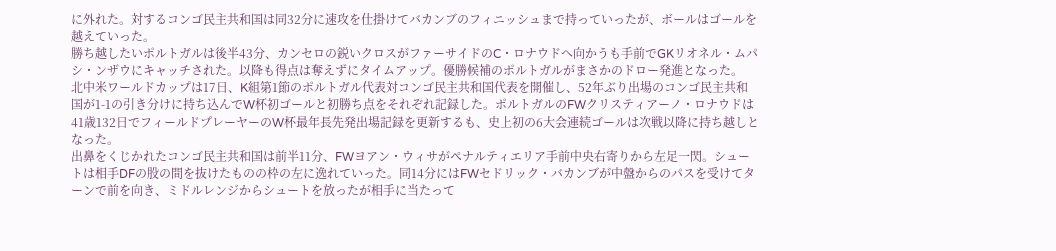に外れた。対するコンゴ民主共和国は同32分に速攻を仕掛けてバカンブのフィニッシュまで持っていったが、ボールはゴールを越えていった。
勝ち越したいポルトガルは後半43分、カンセロの鋭いクロスがファーサイドのC・ロナウドへ向かうも手前でGKリオネル・ムパシ・ンザウにキャッチされた。以降も得点は奪えずにタイムアップ。優勝候補のポルトガルがまさかのドロー発進となった。
北中米ワールドカップは17日、K組第1節のポルトガル代表対コンゴ民主共和国代表を開催し、52年ぶり出場のコンゴ民主共和国が1-1の引き分けに持ち込んでW杯初ゴールと初勝ち点をそれぞれ記録した。ポルトガルのFWクリスティアーノ・ロナウドは41歳132日でフィールドプレーヤーのW杯最年長先発出場記録を更新するも、史上初の6大会連続ゴールは次戦以降に持ち越しとなった。
出鼻をくじかれたコンゴ民主共和国は前半11分、FWヨアン・ウィサがペナルティエリア手前中央右寄りから左足一閃。シュートは相手DFの股の間を抜けたものの枠の左に逸れていった。同14分にはFWセドリック・バカンブが中盤からのパスを受けてターンで前を向き、ミドルレンジからシュートを放ったが相手に当たって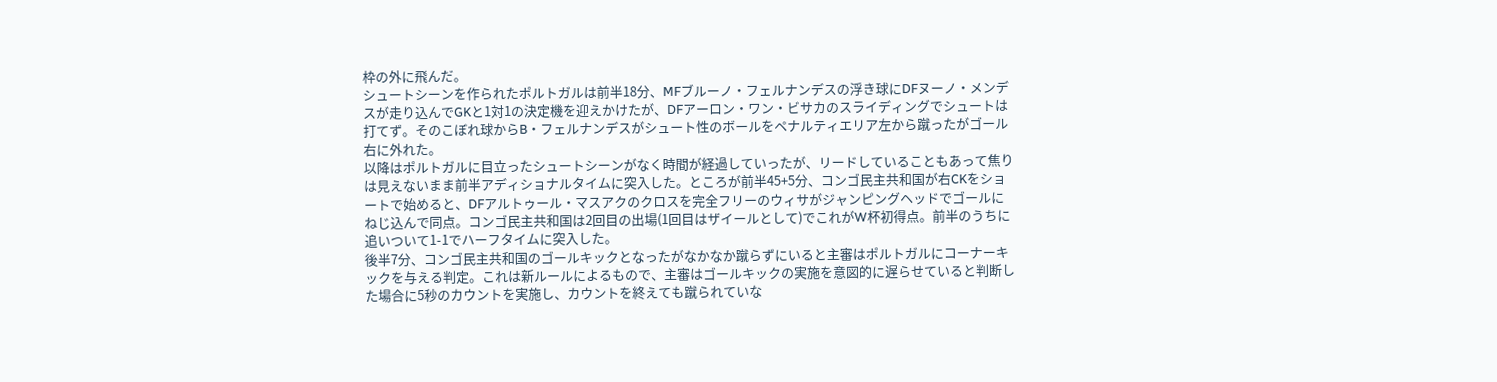枠の外に飛んだ。
シュートシーンを作られたポルトガルは前半18分、MFブルーノ・フェルナンデスの浮き球にDFヌーノ・メンデスが走り込んでGKと1対1の決定機を迎えかけたが、DFアーロン・ワン・ビサカのスライディングでシュートは打てず。そのこぼれ球からB・フェルナンデスがシュート性のボールをペナルティエリア左から蹴ったがゴール右に外れた。
以降はポルトガルに目立ったシュートシーンがなく時間が経過していったが、リードしていることもあって焦りは見えないまま前半アディショナルタイムに突入した。ところが前半45+5分、コンゴ民主共和国が右CKをショートで始めると、DFアルトゥール・マスアクのクロスを完全フリーのウィサがジャンピングヘッドでゴールにねじ込んで同点。コンゴ民主共和国は2回目の出場(1回目はザイールとして)でこれがW杯初得点。前半のうちに追いついて1-1でハーフタイムに突入した。
後半7分、コンゴ民主共和国のゴールキックとなったがなかなか蹴らずにいると主審はポルトガルにコーナーキックを与える判定。これは新ルールによるもので、主審はゴールキックの実施を意図的に遅らせていると判断した場合に5秒のカウントを実施し、カウントを終えても蹴られていな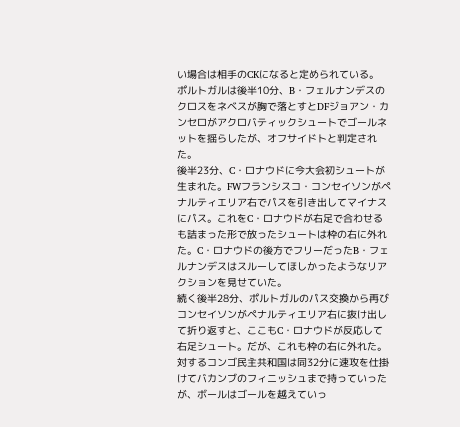い場合は相手のCKになると定められている。
ポルトガルは後半10分、B・フェルナンデスのクロスをネベスが胸で落とすとDFジョアン・カンセロがアクロバティックシュートでゴールネットを揺らしたが、オフサイドトと判定された。
後半23分、C・ロナウドに今大会初シュートが生まれた。FWフランシスコ・コンセイソンがペナルティエリア右でパスを引き出してマイナスにパス。これをC・ロナウドが右足で合わせるも詰まった形で放ったシュートは枠の右に外れた。C・ロナウドの後方でフリーだったB・フェルナンデスはスルーしてほしかったようなリアクションを見せていた。
続く後半28分、ポルトガルのパス交換から再びコンセイソンがペナルティエリア右に抜け出して折り返すと、ここもC・ロナウドが反応して右足シュート。だが、これも枠の右に外れた。対するコンゴ民主共和国は同32分に速攻を仕掛けてバカンブのフィニッシュまで持っていったが、ボールはゴールを越えていっ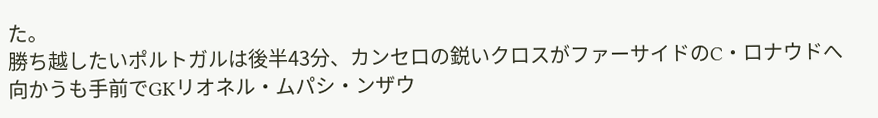た。
勝ち越したいポルトガルは後半43分、カンセロの鋭いクロスがファーサイドのC・ロナウドへ向かうも手前でGKリオネル・ムパシ・ンザウ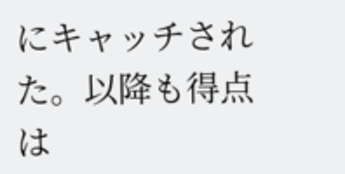にキャッチされた。以降も得点は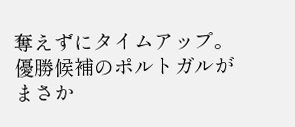奪えずにタイムアップ。優勝候補のポルトガルがまさか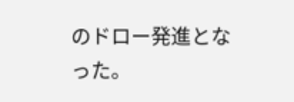のドロー発進となった。